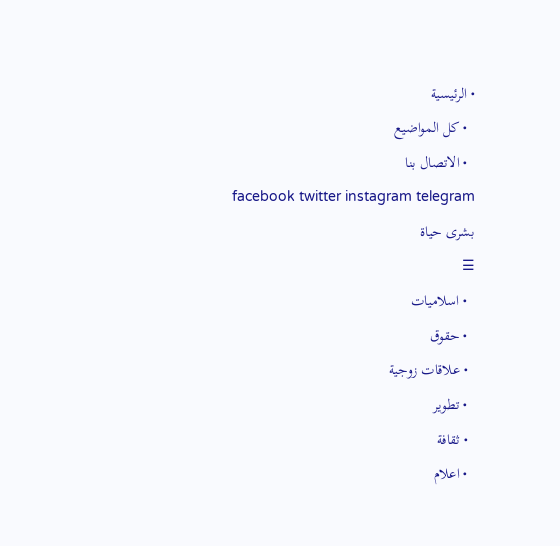• الرئيسية
  • كل المواضيع
  • الاتصال بنا
facebook twitter instagram telegram
بشرى حياة
☰
  • اسلاميات
  • حقوق
  • علاقات زوجية
  • تطوير
  • ثقافة
  • اعلام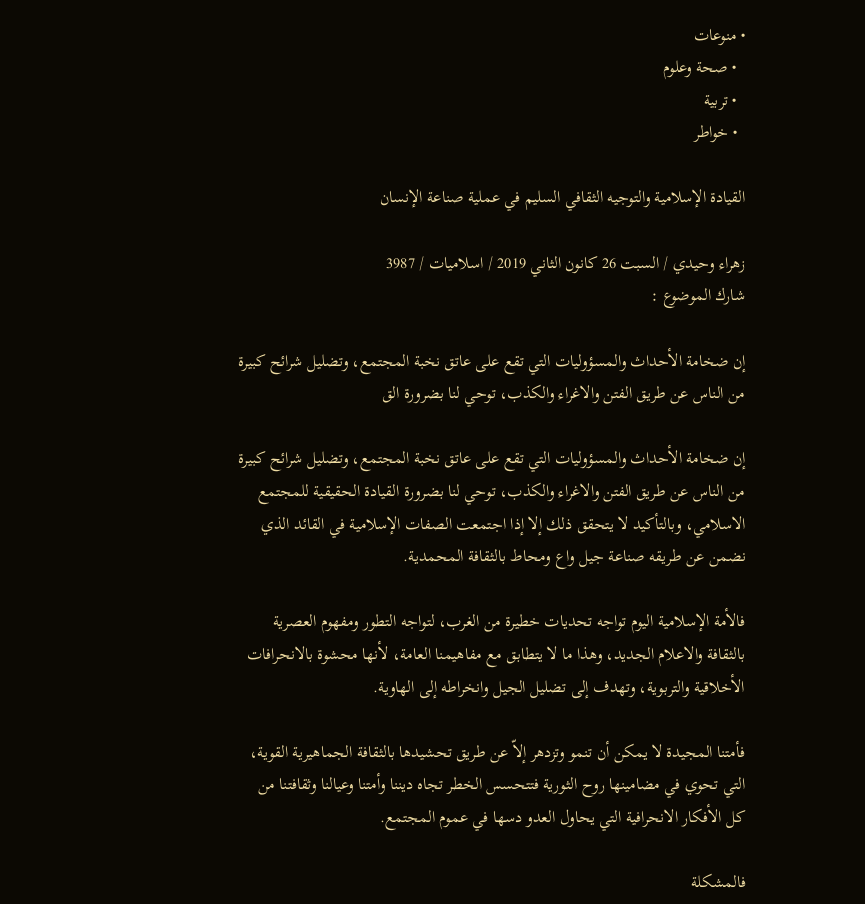• منوعات
  • صحة وعلوم
  • تربية
  • خواطر

القيادة الإسلامية والتوجيه الثقافي السليم في عملية صناعة الإنسان

زهراء وحيدي / السبت 26 كانون الثاني 2019 / اسلاميات / 3987
شارك الموضوع :

إن ضخامة الأحداث والمسؤوليات التي تقع على عاتق نخبة المجتمع، وتضليل شرائح كبيرة من الناس عن طريق الفتن والاغراء والكذب، توحي لنا بضرورة الق

إن ضخامة الأحداث والمسؤوليات التي تقع على عاتق نخبة المجتمع، وتضليل شرائح كبيرة من الناس عن طريق الفتن والاغراء والكذب، توحي لنا بضرورة القيادة الحقيقية للمجتمع الاسلامي، وبالتأكيد لا يتحقق ذلك إلا إذا اجتمعت الصفات الإسلامية في القائد الذي نضمن عن طريقه صناعة جيل واع ومحاط بالثقافة المحمدية.

فالأمة الإسلامية اليوم تواجه تحديات خطيرة من الغرب، لتواجه التطور ومفهوم العصرية بالثقافة والاعلام الجديد، وهذا ما لا يتطابق مع مفاهيمنا العامة، لأنها محشوة بالانحرافات الأخلاقية والتربوية، وتهدف إلى تضليل الجيل وانخراطه إلى الهاوية.

فأمتنا المجيدة لا يمكن أن تنمو وتزدهر إلاّ عن طريق تحشيدها بالثقافة الجماهيرية القوية، التي تحوي في مضامينها روح الثورية فتتحسس الخطر تجاه ديننا وأمتنا وعيالنا وثقافتنا من كل الأفكار الانحرافية التي يحاول العدو دسها في عموم المجتمع.

فالمشكلة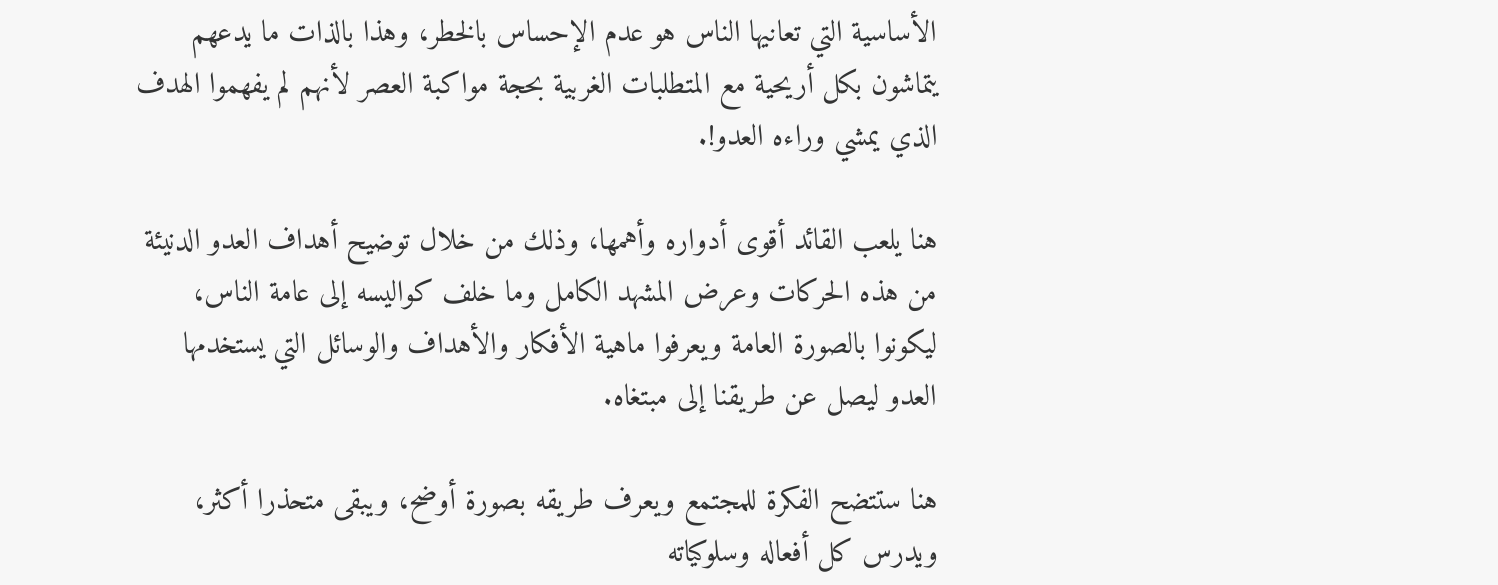الأساسية التي تعانيها الناس هو عدم الإحساس بالخطر، وهذا بالذات ما يدعهم يتماشون بكل أريحية مع المتطلبات الغربية بحجة مواكبة العصر لأنهم لم يفهموا الهدف الذي يمشي وراءه العدو!.

هنا يلعب القائد أقوى أدواره وأهمها، وذلك من خلال توضيح أهداف العدو الدنيئة من هذه الحركات وعرض المشهد الكامل وما خلف كواليسه إلى عامة الناس، ليكونوا بالصورة العامة ويعرفوا ماهية الأفكار والأهداف والوسائل التي يستخدمها العدو ليصل عن طريقنا إلى مبتغاه.

هنا ستتضح الفكرة للمجتمع ويعرف طريقه بصورة أوضح، ويبقى متحذرا أكثر، ويدرس كل أفعاله وسلوكياته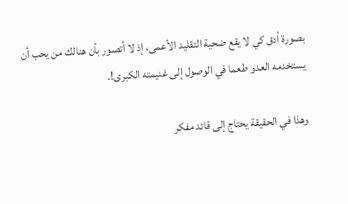بصورة أدق كي لا يقع ضحية التقليد الأعمى، إذ لا أتصور بأن هنالك من يحب أن يستخدمه العدو طعما في الوصول إلى غنيمته الكبرى!.

وهذا في الحقيقة يحتاج إلى قائد مفكر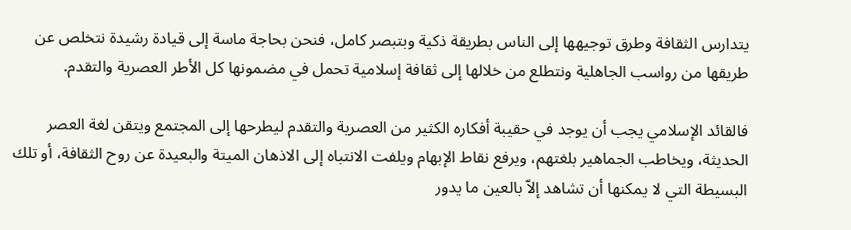يتدارس الثقافة وطرق توجيهها إلى الناس بطريقة ذكية وبتبصر كامل، فنحن بحاجة ماسة إلى قيادة رشيدة نتخلص عن طريقها من رواسب الجاهلية ونتطلع من خلالها إلى ثقافة إسلامية تحمل في مضمونها كل الأطر العصرية والتقدم.

فالقائد الإسلامي يجب أن يوجد في حقيبة أفكاره الكثير من العصرية والتقدم ليطرحها إلى المجتمع ويتقن لغة العصر الحديثة، ويخاطب الجماهير بلغتهم، ويرفع نقاط الإبهام ويلفت الانتباه إلى الاذهان الميتة والبعيدة عن روح الثقافة، أو تلك البسيطة التي لا يمكنها أن تشاهد إلاّ بالعين ما يدور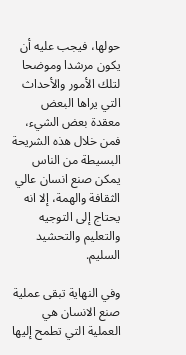حولها، فيجب عليه أن يكون مرشدا وموضحا لتلك الأمور والأحداث التي يراها البعض معقدة بعض الشيء، فمن خلال هذه الشريحة البسيطة من الناس يمكن صنع انسان عالي الثقافة والهمة، إلا انه يحتاج إلى التوجيه والتعليم والتحشيد السليم.

وفي النهاية تبقى عملية صنع الانسان هي العملية التي تطمح إليها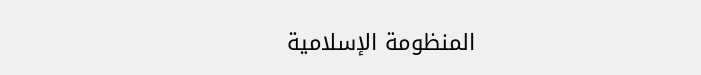المنظومة الإسلامية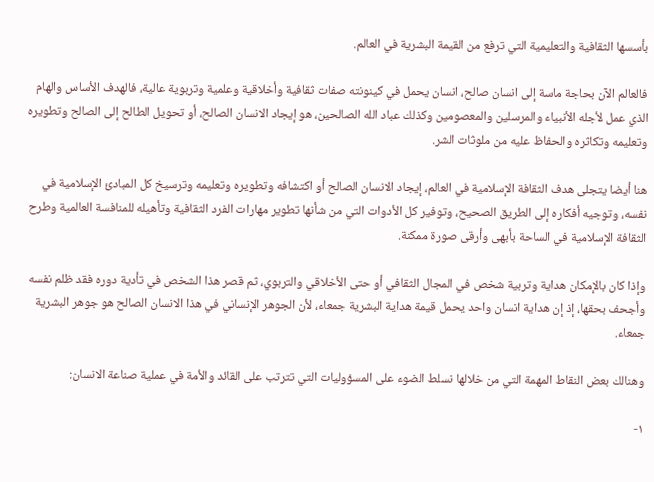بأسسها الثقافية والتعليمية التي ترفع من القيمة البشرية في العالم.

فالعالم الآن بحاجة ماسة إلى انسان صالح، انسان يحمل في كينونته صفات ثقافية وأخلاقية وعلمية وتربوية عالية، فالهدف الأساس والهام الذي عمل لأجله الأنبياء والمرسلين والمعصومين وكذلك عباد الله الصالحين، هو إيجاد الانسان الصالح، أو تحويل الطالح إلى الصالح وتطويره وتعليمه وتكاثره والحفاظ عليه من ملوثات الشر.

هنا أيضا يتجلى هدف الثقافة الإسلامية في العالم، إيجاد الانسان الصالح أو اكتشافه وتطويره وتعليمه وترسيخ كل المبادئ الإسلامية في نفسه، وتوجيه أفكاره إلى الطريق الصحيح، وتوفير كل الأدوات التي من شأنها تطوير مهارات الفرد الثقافية وتأهيله للمنافسة العالمية وطرح الثقافة الإسلامية في الساحة بأبهى وأرقى صورة ممكنة.

وإذا كان بالإمكان هداية وتربية شخص في المجال الثقافي أو حتى الأخلاقي والتربوي، ثم قصر هذا الشخص في تأدية دوره فقد ظلم نفسه وأجحف بحقها، إذ إن هداية انسان واحد يحمل قيمة هداية البشرية جمعاء، لأن الجوهر الإنساني في هذا الانسان الصالح هو جوهر البشرية جمعاء.

وهنالك بعض النقاط المهمة التي من خلالها نسلط الضوء على المسؤوليات التي تترتب على القائد والأمة في عملية صناعة الانسان:

١-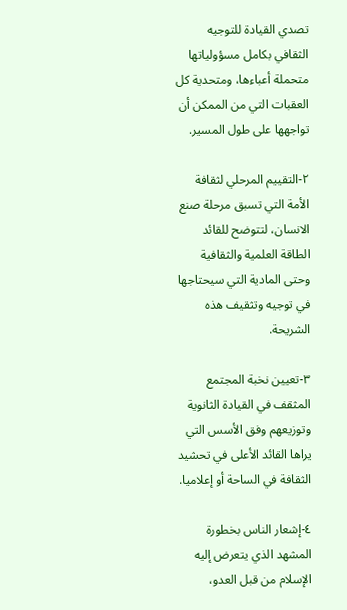تصدي القيادة للتوجيه الثقافي بكامل مسؤولياتها متحملة أعباءها، ومتحدية كل العقبات التي من الممكن أن تواجهها على طول المسير.

٢-التقييم المرحلي لثقافة الأمة التي تسبق مرحلة صنع الانسان، لتتوضح للقائد الطاقة العلمية والثقافية وحتى المادية التي سيحتاجها في توجيه وتثقيف هذه الشريحة.

٣-تعيين نخبة المجتمع المثقف في القيادة الثانوية وتوزيعهم وفق الأسس التي يراها القائد الأعلى في تحشيد الثقافة في الساحة أو إعلاميا.

٤-إشعار الناس بخطورة المشهد الذي يتعرض إليه الإسلام من قبل العدو،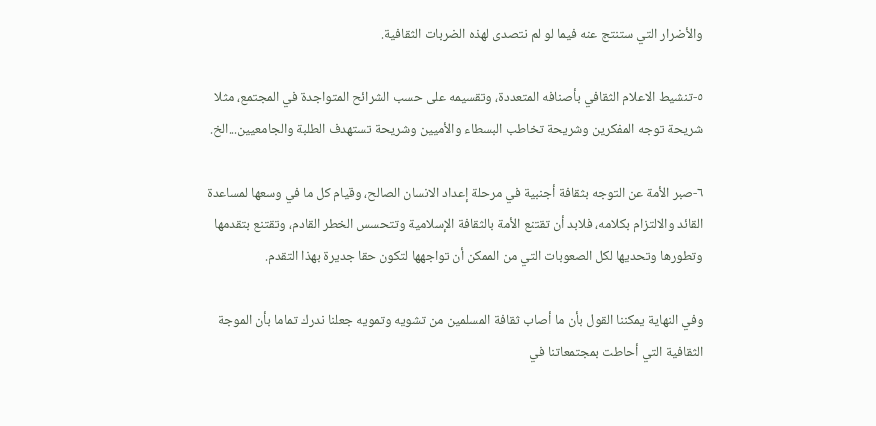والأضرار التي ستنتج عنه فيما لو لم نتصدى لهذه الضربات الثقافية.

٥-تنشيط الاعلام الثقافي بأصنافه المتعددة، وتقسيمه على حسب الشرائح المتواجدة في المجتمع، مثلا شريحة توجه المفكرين وشريحة تخاطب البسطاء والأميين وشريحة تستهدف الطلبة والجامعيين...الخ.

٦-صبر الأمة عن التوجه بثقافة أجنبية في مرحلة إعداد الانسان الصالح، وقيام كل ما في وسعها لمساعدة القائد والالتزام بكلامه، فلابد أن تقتنع الأمة بالثقافة الإسلامية وتتحسس الخطر القادم، وتقتنع بتقدمها وتطورها وتحديها لكل الصعوبات التي من الممكن أن تواجهها لتكون حقا جديرة بهذا التقدم.

وفي النهاية يمكننا القول بأن ما أصاب ثقافة المسلمين من تشويه وتمويه جعلنا ندرك تماما بأن الموجة الثقافية التي أحاطت بمجتمعاتنا في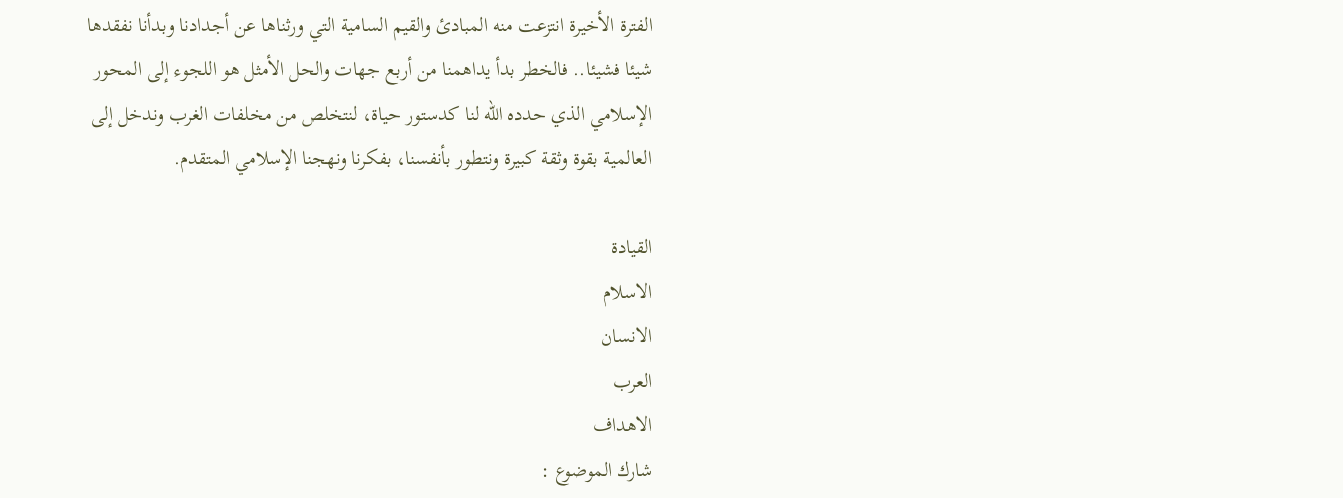الفترة الأخيرة انتزعت منه المبادئ والقيم السامية التي ورثناها عن أجدادنا وبدأنا نفقدها شيئا فشيئا.. فالخطر بدأ يداهمنا من أربع جهات والحل الأمثل هو اللجوء إلى المحور الإسلامي الذي حدده الله لنا كدستور حياة، لنتخلص من مخلفات الغرب وندخل إلى العالمية بقوة وثقة كبيرة ونتطور بأنفسنا، بفكرنا ونهجنا الإسلامي المتقدم.

القيادة
الاسلام
الانسان
العرب
الاهداف
شارك الموضوع :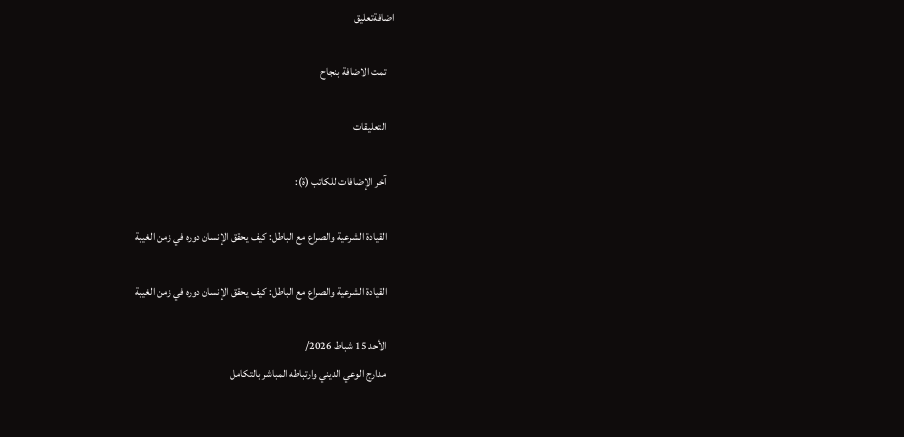اضافةتعليق

    تمت الاضافة بنجاح

    التعليقات

    آخر الإضافات للكاتب (ة):

    القيادة الشرعية والصراع مع الباطل: كيف يحقق الإنسان دوره في زمن الغيبة

    القيادة الشرعية والصراع مع الباطل: كيف يحقق الإنسان دوره في زمن الغيبة

    الأحد 15 شباط 2026/
    مدارج الوعي الديني وارتباطه المباشر بالتكامل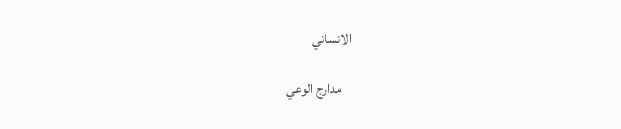الانساني

    مدارج الوعي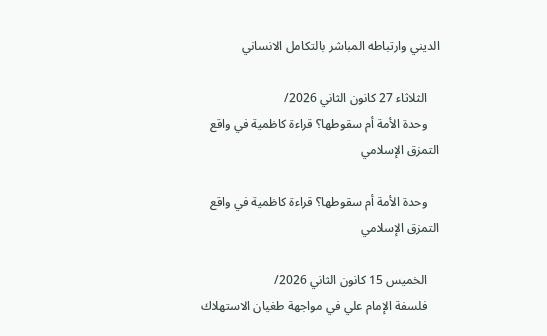الديني وارتباطه المباشر بالتكامل الانساني

    الثلاثاء 27 كانون الثاني 2026/
    وحدة الأمة أم سقوطها؟ قراءة كاظمية في واقع التمزق الإسلامي

    وحدة الأمة أم سقوطها؟ قراءة كاظمية في واقع التمزق الإسلامي

    الخميس 15 كانون الثاني 2026/
    فلسفة الإمام علي في مواجهة طغيان الاستهلاك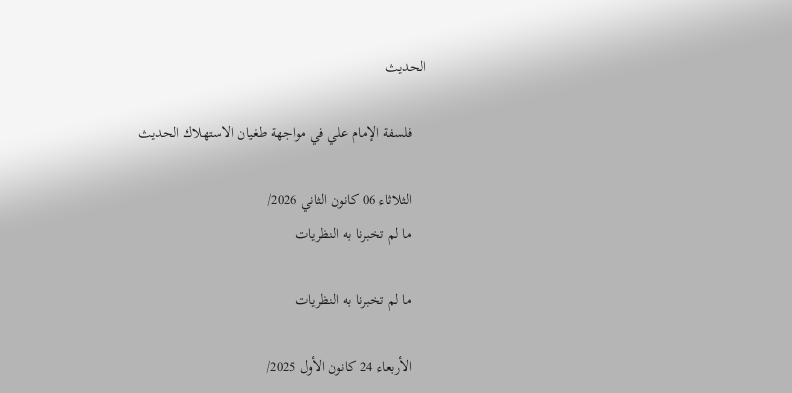الحديث

    فلسفة الإمام علي في مواجهة طغيان الاستهلاك الحديث

    الثلاثاء 06 كانون الثاني 2026/
    ما لم تخبرنا به النظريات

    ما لم تخبرنا به النظريات

    الأربعاء 24 كانون الأول 2025/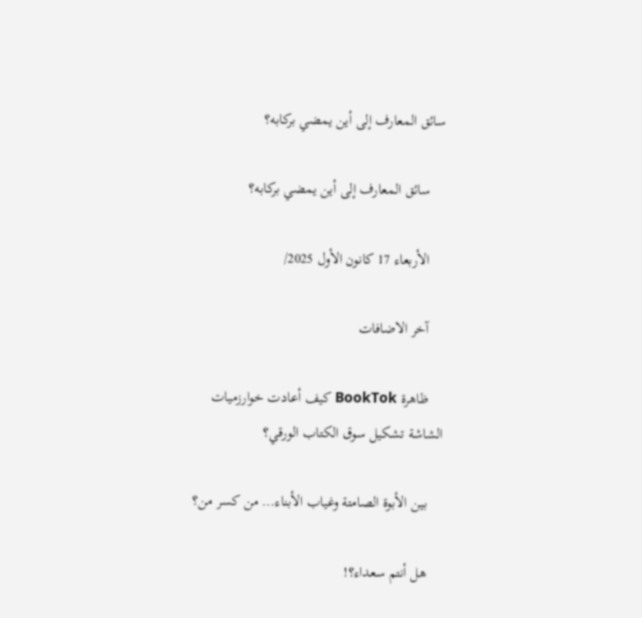سائق المعارف إلى أين يمضي بركابه؟

    سائق المعارف إلى أين يمضي بركابه؟

    الأربعاء 17 كانون الأول 2025/

    آخر الاضافات

    ظاهرة BookTok كيف أعادت خوارزميات الشاشة تشكيل سوق الكتاب الورقي؟

    بين الأبوة الصامتة وغياب الأبناء… من كسر من؟

    هل أنتم سعداء؟!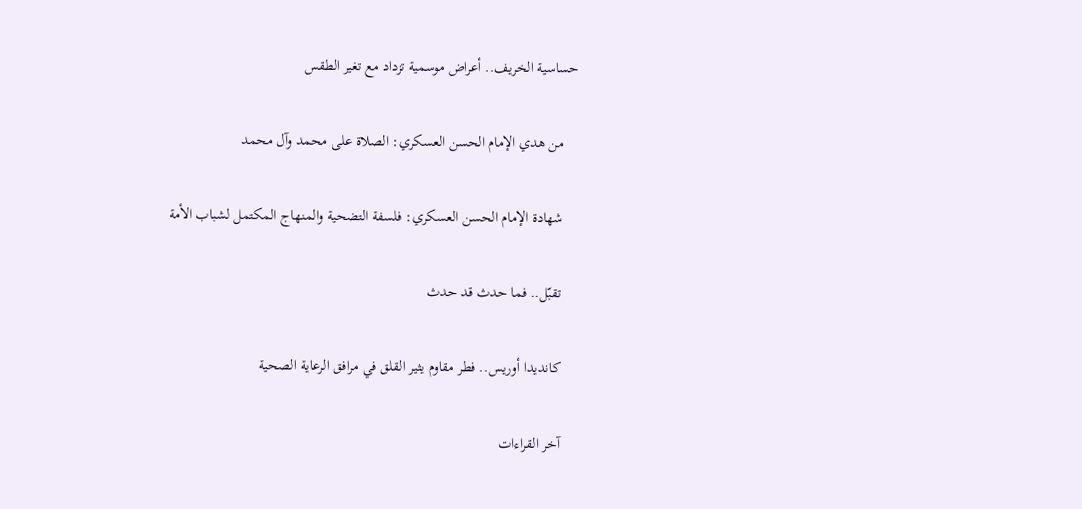حساسية الخريف.. أعراض موسمية تزداد مع تغير الطقس

    من هدي الإمام الحسن العسكري: الصلاة على محمد وآل محمد

    شهادة الإمام الحسن العسكري: فلسفة التضحية والمنهاج المكتمل لشباب الأمة

    تقبّل.. فما حدث قد حدث

    كانديدا أوريس.. فطر مقاوم يثير القلق في مرافق الرعاية الصحية

    آخر القراءات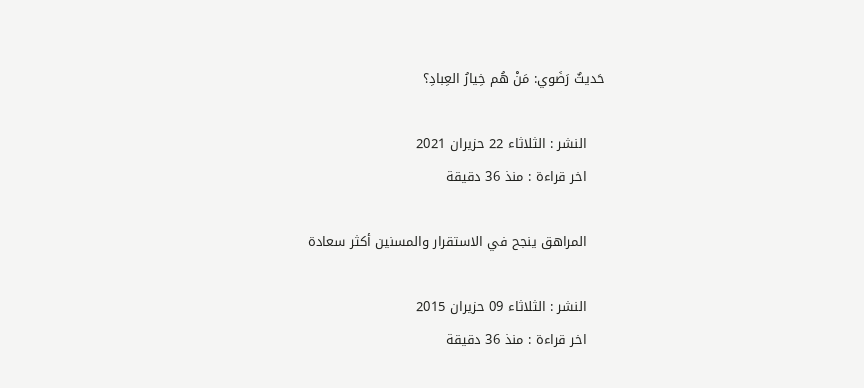حَديثٌ رَضَوي: مَنْ هُم خِيارُ العِبادِ؟

    النشر : الثلاثاء 22 حزيران 2021
    اخر قراءة : منذ 36 دقيقة

    المراهق ينجح في الاستقرار والمسنين أكثر سعادة

    النشر : الثلاثاء 09 حزيران 2015
    اخر قراءة : منذ 36 دقيقة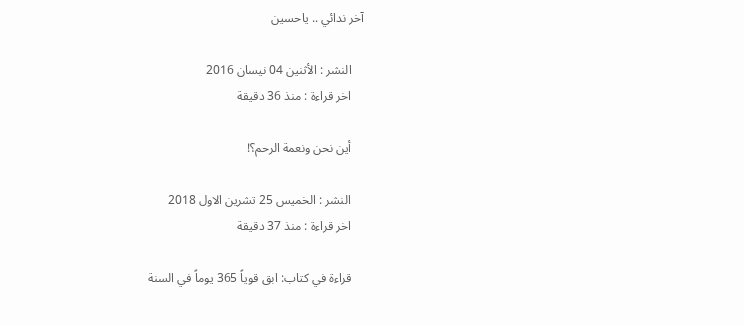آخر ندائي .. ياحسين

    النشر : الأثنين 04 نيسان 2016
    اخر قراءة : منذ 36 دقيقة

    أين نحن ونعمة الرحم؟!

    النشر : الخميس 25 تشرين الاول 2018
    اخر قراءة : منذ 37 دقيقة

    قراءة في كتاب: ابق قوياً 365 يوماً في السنة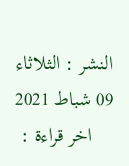النشر : الثلاثاء 09 شباط 2021
    اخر قراءة :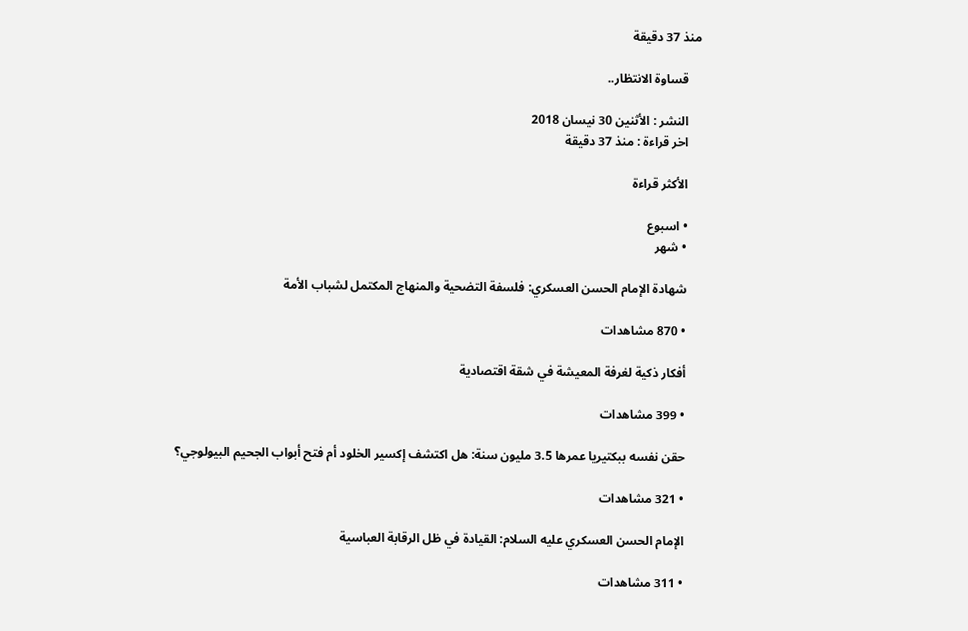منذ 37 دقيقة

    قساوة الانتظار..

    النشر : الأثنين 30 نيسان 2018
    اخر قراءة : منذ 37 دقيقة

    الأكثر قراءة

    • اسبوع
    • شهر

    شهادة الإمام الحسن العسكري: فلسفة التضحية والمنهاج المكتمل لشباب الأمة

    • 870 مشاهدات

    أفكار ذكية لغرفة المعيشة في شقة اقتصادية

    • 399 مشاهدات

    حقن نفسه ببكتيريا عمرها 3.5 مليون سنة: هل اكتشف إكسير الخلود أم فتح أبواب الجحيم البيولوجي؟

    • 321 مشاهدات

    الإمام الحسن العسكري عليه السلام: القيادة في ظل الرقابة العباسية

    • 311 مشاهدات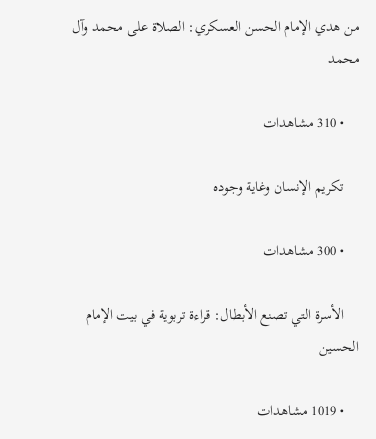من هدي الإمام الحسن العسكري: الصلاة على محمد وآل محمد

    • 310 مشاهدات

    تكريم الإنسان وغاية وجوده

    • 300 مشاهدات

    الأسرة التي تصنع الأبطال: قراءة تربوية في بيت الإمام الحسين

    • 1019 مشاهدات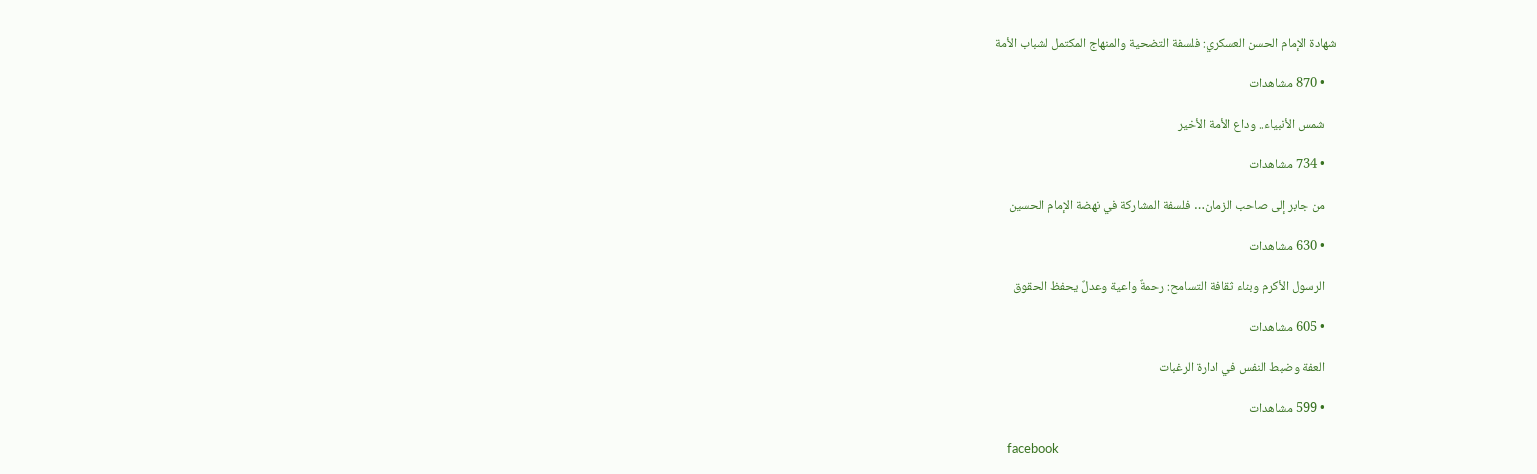شهادة الإمام الحسن العسكري: فلسفة التضحية والمنهاج المكتمل لشباب الأمة

    • 870 مشاهدات

    شمس الأنبياء.. وداع الأمة الأخير

    • 734 مشاهدات

    من جابر إلى صاحب الزمان… فلسفة المشاركة في نهضة الإمام الحسين

    • 630 مشاهدات

    الرسول الأكرم وبناء ثقافة التسامح: رحمةٌ واعية وعدلٌ يحفظ الحقوق

    • 605 مشاهدات

    العفة وضبط النفس في ادارة الرغبات

    • 599 مشاهدات

    facebook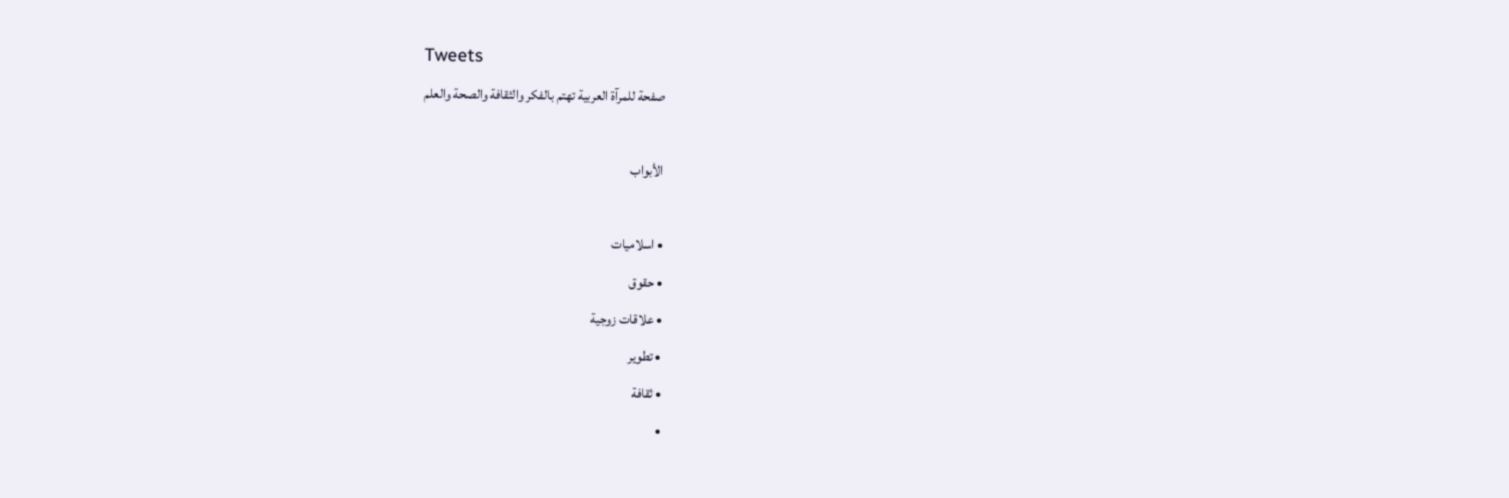Tweets
    صفحة للمرآة العربية تهتم بالفكر والثقافة والصحة والعلم

    الأبواب

    • اسلاميات
    • حقوق
    • علاقات زوجية
    • تطوير
    • ثقافة
    •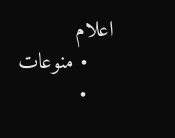اعلام
    • منوعات
    •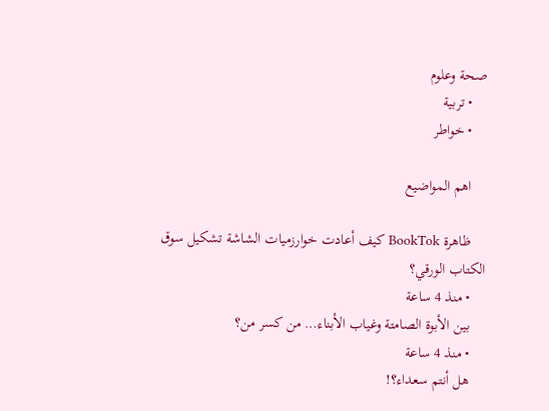صحة وعلوم
    • تربية
    • خواطر

    اهم المواضيع

    ظاهرة BookTok كيف أعادت خوارزميات الشاشة تشكيل سوق الكتاب الورقي؟
    • منذ 4 ساعة
    بين الأبوة الصامتة وغياب الأبناء… من كسر من؟
    • منذ 4 ساعة
    هل أنتم سعداء؟!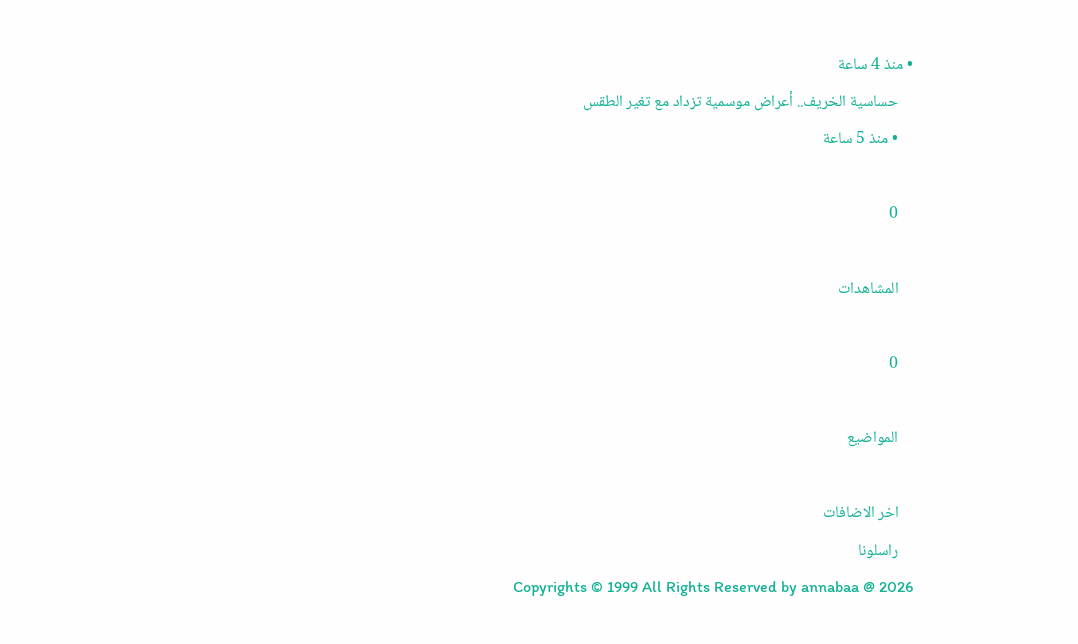• منذ 4 ساعة
    حساسية الخريف.. أعراض موسمية تزداد مع تغير الطقس
    • منذ 5 ساعة

    0

    المشاهدات

    0

    المواضيع

    اخر الاضافات
    راسلونا
    Copyrights © 1999 All Rights Reserved by annabaa @ 2026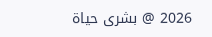2026 @ بشرى حياة